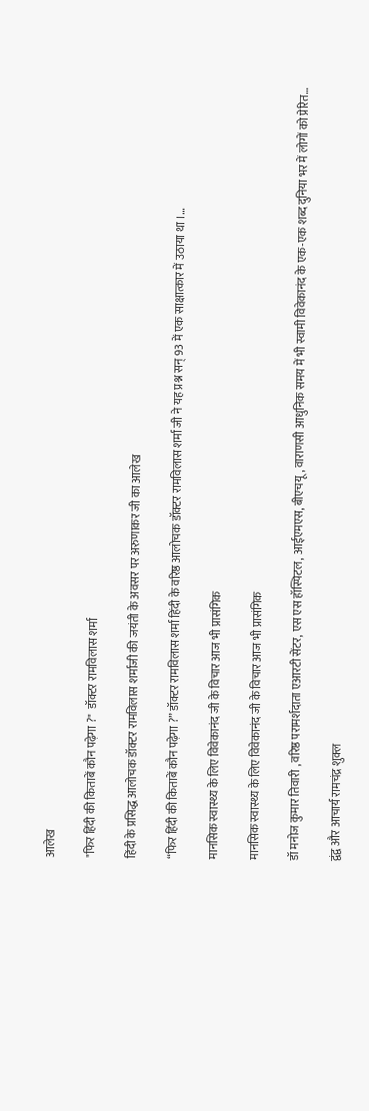आलेख

"फिर हिंदी की किताबें कौन पढ़ेगा ?"  डॉक्टर रामविलास शर्मा

हिंदी के प्रसिद्ध आलोचक डॉक्टर रामविलास शर्माजी की जयंती के अवसर पर अरुणाकर जी का आलेख

“फिर हिंदी की किताबें कौन पढ़ेगा ?” डॉक्टर रामविलास शर्मा हिंदी के वरिष्ठ आलोचक डॉक्टर रामविलास शर्मा जी ने यह प्रश्न सन् 93 में एक साक्षात्कार में उठाया था ।…

मानसिक स्वास्थ्य के लिए विवेकानंद जी के विचार आज भी प्रासंगिक

मानसिक स्वास्थ्य के लिए विवेकानंद जी के विचार आज भी प्रासंगिक

डॉ मनोज कुमार तिवारी , वरिष्ठ परामर्शदाता एआरटी सेंटर, एस एस हॉस्पिटल, आईएमएस, बीएचयू, वाराणसी आधुनिक समय में भी स्वामी विवेकानंद के एक-एक शब्द दुनिया भर में लोगों को प्रेरित…

द्वंद्व और आचार्य रामचंद्र शुक्ल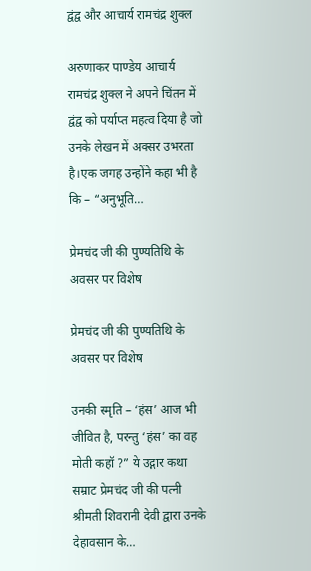द्वंद्व और आचार्य रामचंद्र शुक्ल

अरुणाकर पाण्डेय आचार्य रामचंद्र शुक्ल ने अपने चिंतन में द्वंद्व को पर्याप्त महत्व दिया है जो उनके लेखन में अक्सर उभरता है।एक जगह उन्होंने कहा भी है कि – “अनुभूति…

प्रेमचंद जी की पुण्यतिथि के अवसर पर विशेष

प्रेमचंद जी की पुण्यतिथि के अवसर पर विशेष

उनकी स्मृति – ‘हंस’ आज भी जीवित है, परन्तु ‘हंस’ का वह मोती कहॉ‌ ?” ये उद्गार कथा सम्राट प्रेमचंद जी की पत्नी श्रीमती शिवरानी देवी द्वारा उनके देहावसान के…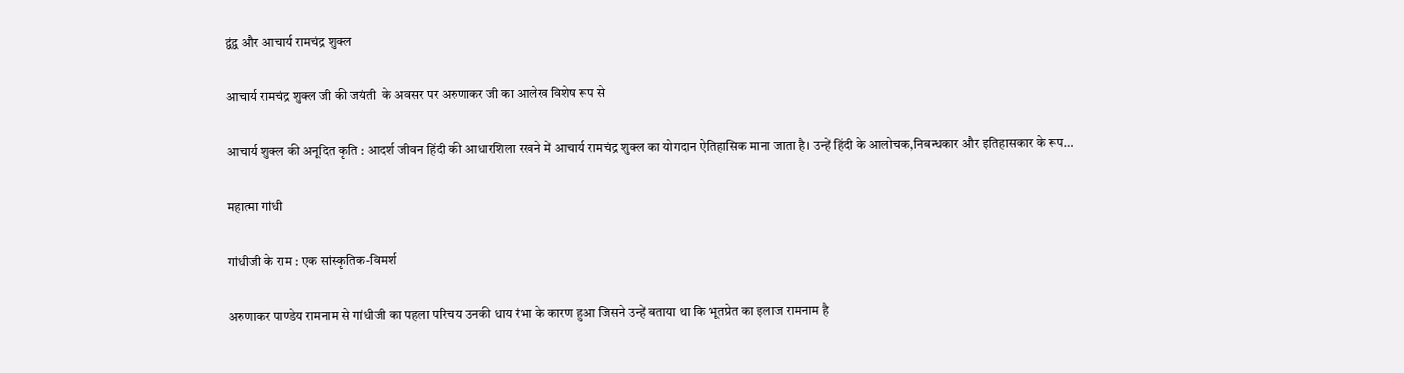द्वंद्व और आचार्य रामचंद्र शुक्ल

आचार्य रामचंद्र शुक्ल जी की जयंती  के अवसर पर अरुणाकर जी का आलेख विशेष रूप से

आचार्य शुक्ल की अनूदित कृति : आदर्श जीवन हिंदी की आधारशिला रखने में आचार्य रामचंद्र शुक्ल का योगदान ऐतिहासिक माना जाता है। उन्हें हिंदी के आलोचक,निबन्धकार और इतिहासकार के रूप…

महात्मा गांधी

गांधीजी के राम : एक सांस्कृतिक-विमर्श

अरुणाकर पाण्डेय रामनाम से गांधीजी का पहला परिचय उनकी धाय रंभा के कारण हुआ जिसने उन्हें बताया था कि भूतप्रेत का इलाज रामनाम है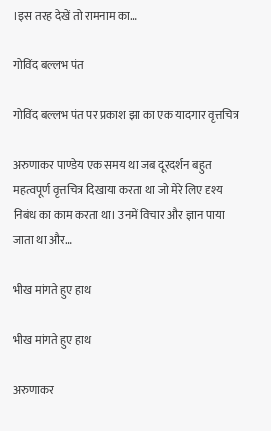।इस तरह देखें तो रामनाम का…

गोविंद बल्लभ पंत

गोविंद बल्लभ पंत पर प्रकाश झा का एक यादगार वृत्तचित्र

अरुणाकर पाण्डेय एक समय था जब दूरदर्शन बहुत महत्वपूर्ण वृत्तचित्र दिखाया करता था जो मेरे लिए दृश्य निबंध का काम करता था। उनमें विचार और ज्ञान पाया जाता था और…

भीख मांगते हुए हाथ

भीख मांगते हुए हाथ

अरुणाकर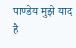पाण्डेय मुझे याद है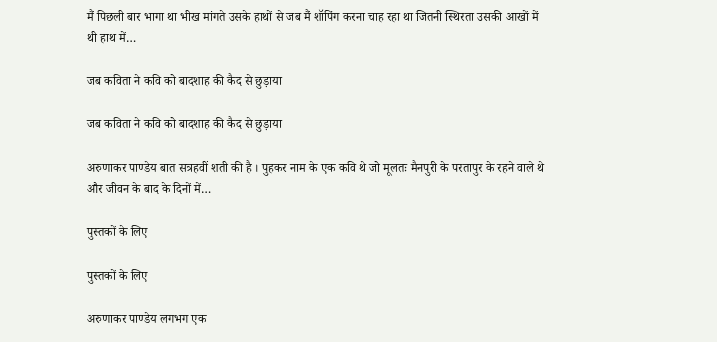मैं पिछली बार भागा था भीख मांगते उसके हाथों से जब मैं शॉपिंग करना चाह रहा था जितनी स्थिरता उसकी आखों में थी हाथ में…

जब कविता ने कवि को बादशाह की कैद से छुड़ाया

जब कविता ने कवि को बादशाह की कैद से छुड़ाया

अरुणाकर पाण्डेय बात सत्रहवीं शती की है । पुहकर नाम के एक कवि थे जो मूलतः मैनपुरी के परतापुर के रहने वाले थे और जीवन के बाद के दिनों में…

पुस्तकों के लिए

पुस्तकों के लिए

अरुणाकर पाण्डेय लगभग एक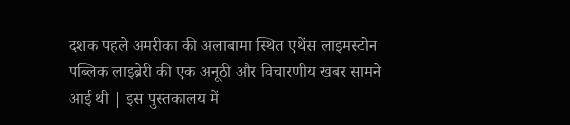दशक पहले अमरीका की अलाबामा स्थित एथेंस लाइमस्टोन पब्लिक लाइब्रेरी की एक अनूठी और विचारणीय खबर सामने आई थी | इस पुस्तकालय में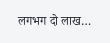लगभग दो लाख…